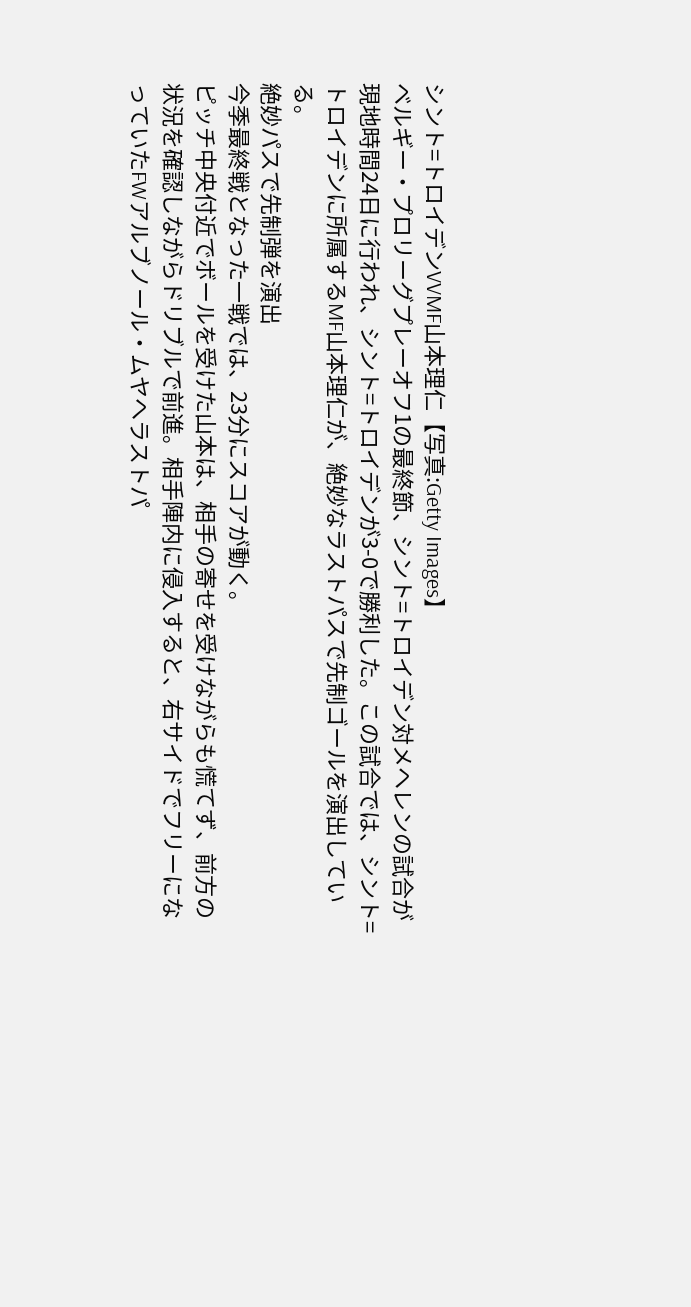シント=トロイデンVVMF山本理仁【写真:Getty Images】
ベルギー・プロリーグプレーオフ1の最終節、シント=トロイデン対メヘレンの試合が現地時間24日に行われ、シント=トロイデンが3-0で勝利した。この試合では、シント=トロイデンに所属するMF山本理仁が、絶妙なラストパスで先制ゴールを演出している。
絶妙パスで先制弾を演出
今季最終戦となった一戦では、23分にスコアが動く。
ピッチ中央付近でボールを受けた山本は、相手の寄せを受けながらも慌てず、前方の状況を確認しながらドリブルで前進。相手陣内に侵入すると、右サイドでフリーになっていたFWアルブノール・ムヤへラストパ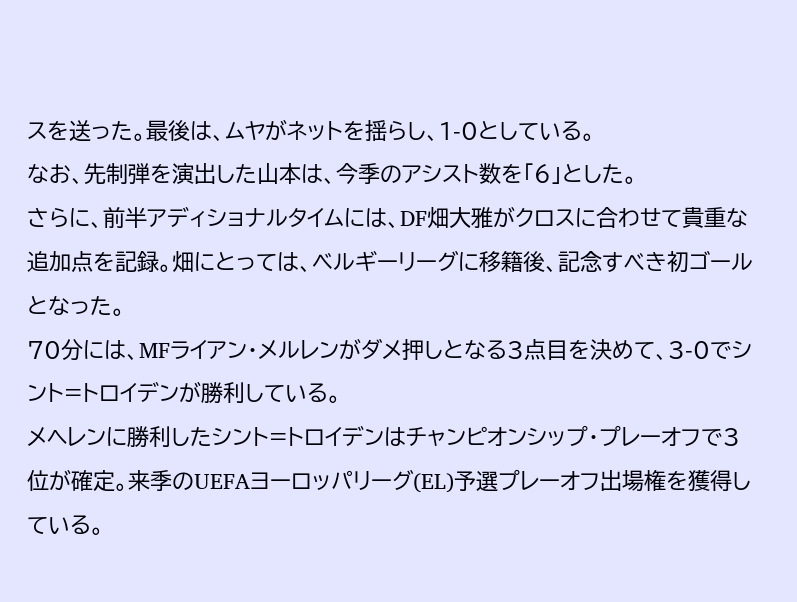スを送った。最後は、ムヤがネットを揺らし、1-0としている。
なお、先制弾を演出した山本は、今季のアシスト数を「6」とした。
さらに、前半アディショナルタイムには、DF畑大雅がクロスに合わせて貴重な追加点を記録。畑にとっては、ベルギーリーグに移籍後、記念すべき初ゴールとなった。
70分には、MFライアン・メルレンがダメ押しとなる3点目を決めて、3-0でシント=トロイデンが勝利している。
メヘレンに勝利したシント=トロイデンはチャンピオンシップ・プレーオフで3位が確定。来季のUEFAヨーロッパリーグ(EL)予選プレーオフ出場権を獲得している。